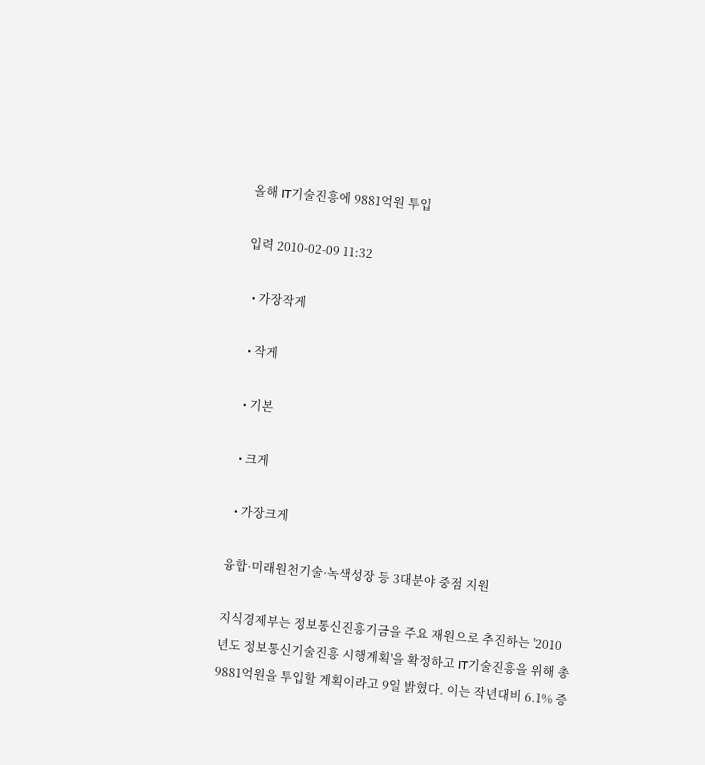올해 IT기술진흥에 9881억원 투입

입력 2010-02-09 11:32

  • 가장작게

  • 작게

  • 기본

  • 크게

  • 가장크게

융합·미래원천기술·녹색성장 등 3대분야 중점 지원

지식경제부는 정보통신진흥기금을 주요 재원으로 추진하는 '2010년도 정보통신기술진흥 시행계획'을 확정하고 IT기술진흥을 위해 총 9881억원을 투입할 계획이라고 9일 밝혔다. 이는 작년대비 6.1% 증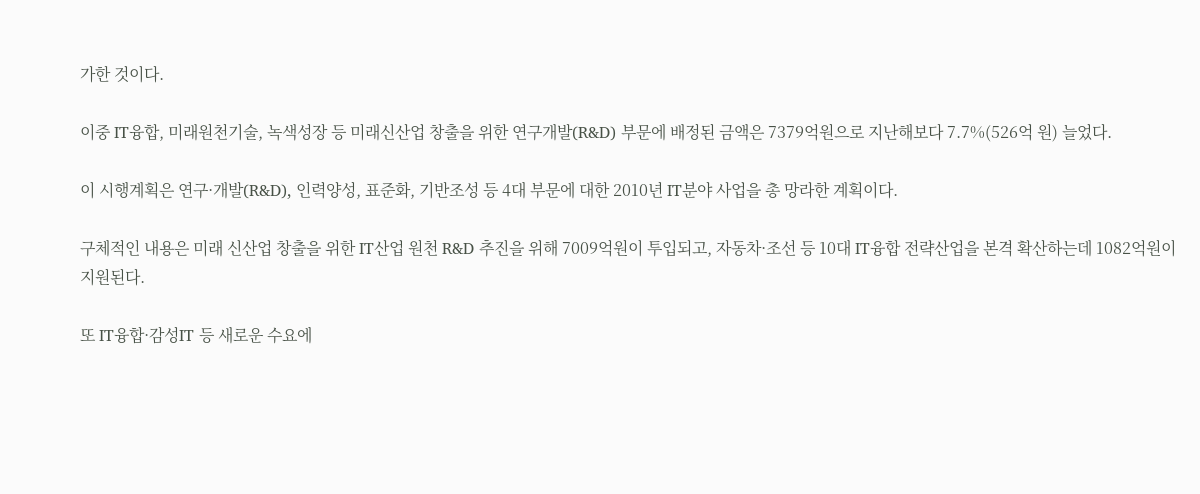가한 것이다.

이중 IT융합, 미래원천기술, 녹색성장 등 미래신산업 창출을 위한 연구개발(R&D) 부문에 배정된 금액은 7379억원으로 지난해보다 7.7%(526억 원) 늘었다.

이 시행계획은 연구·개발(R&D), 인력양성, 표준화, 기반조성 등 4대 부문에 대한 2010년 IT분야 사업을 총 망라한 계획이다.

구체적인 내용은 미래 신산업 창출을 위한 IT산업 원천 R&D 추진을 위해 7009억원이 투입되고, 자동차·조선 등 10대 IT융합 전략산업을 본격 확산하는데 1082억원이 지원된다.

또 IT융합·감성IT 등 새로운 수요에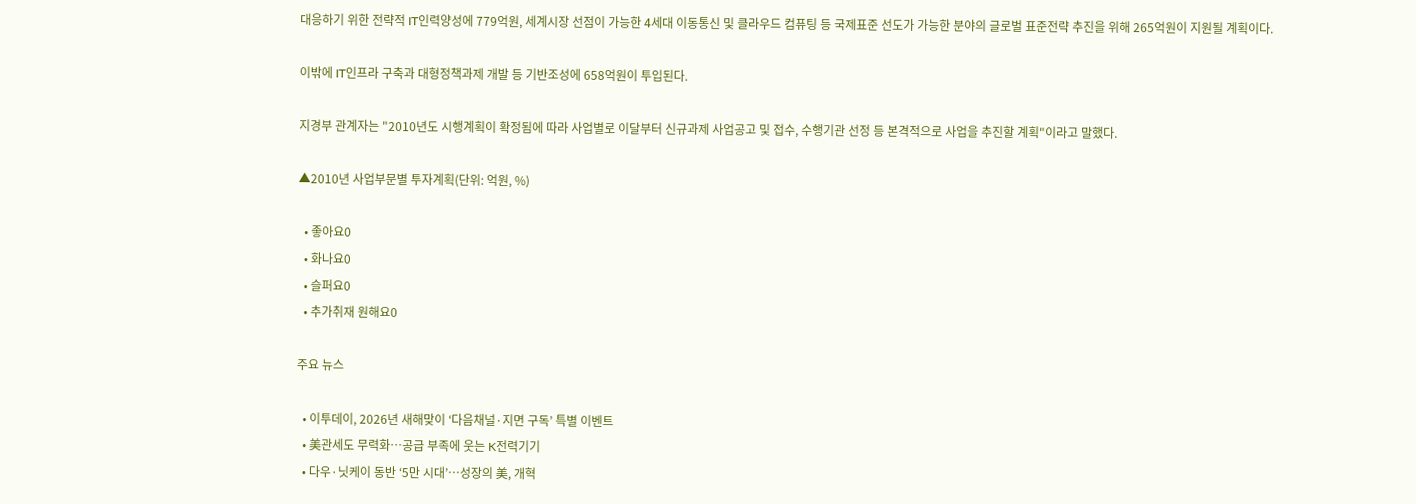대응하기 위한 전략적 IT인력양성에 779억원, 세계시장 선점이 가능한 4세대 이동통신 및 클라우드 컴퓨팅 등 국제표준 선도가 가능한 분야의 글로벌 표준전략 추진을 위해 265억원이 지원될 계획이다.

이밖에 IT인프라 구축과 대형정책과제 개발 등 기반조성에 658억원이 투입된다.

지경부 관계자는 "2010년도 시행계획이 확정됨에 따라 사업별로 이달부터 신규과제 사업공고 및 접수, 수행기관 선정 등 본격적으로 사업을 추진할 계획"이라고 말했다.

▲2010년 사업부문별 투자계획(단위: 억원, %)

  • 좋아요0
  • 화나요0
  • 슬퍼요0
  • 추가취재 원해요0

주요 뉴스

  • 이투데이, 2026년 새해맞이 ‘다음채널·지면 구독’ 특별 이벤트
  • 美관세도 무력화…공급 부족에 웃는 K전력기기
  • 다우·닛케이 동반 ‘5만 시대’⋯성장의 美, 개혁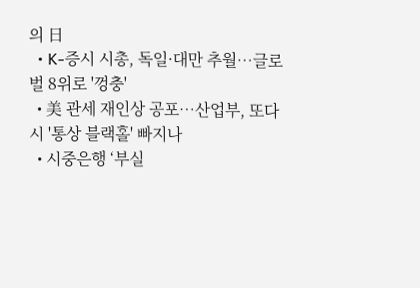의 日
  • K-증시 시총, 독일·대만 추월…글로벌 8위로 '껑충'
  • 美 관세 재인상 공포⋯산업부, 또다시 '통상 블랙홀' 빠지나
  • 시중은행 ‘부실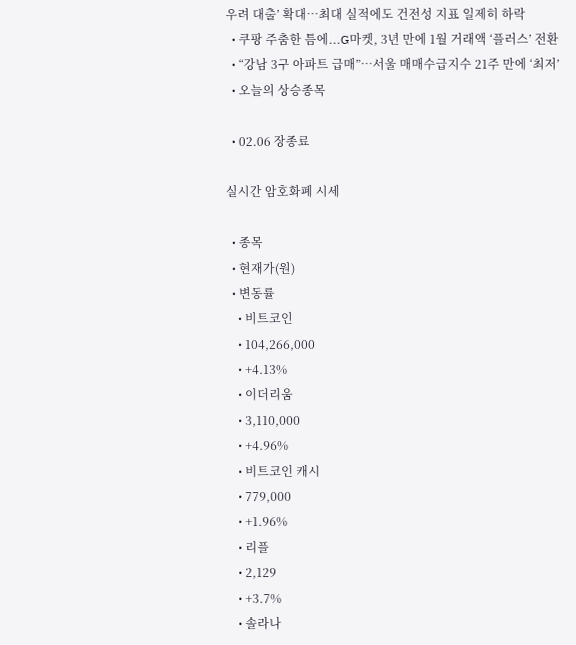우려 대출’ 확대…최대 실적에도 건전성 지표 일제히 하락
  • 쿠팡 주춤한 틈에...G마켓, 3년 만에 1월 거래액 ‘플러스’ 전환
  • “강남 3구 아파트 급매”…서울 매매수급지수 21주 만에 ‘최저’
  • 오늘의 상승종목

  • 02.06 장종료

실시간 암호화폐 시세

  • 종목
  • 현재가(원)
  • 변동률
    • 비트코인
    • 104,266,000
    • +4.13%
    • 이더리움
    • 3,110,000
    • +4.96%
    • 비트코인 캐시
    • 779,000
    • +1.96%
    • 리플
    • 2,129
    • +3.7%
    • 솔라나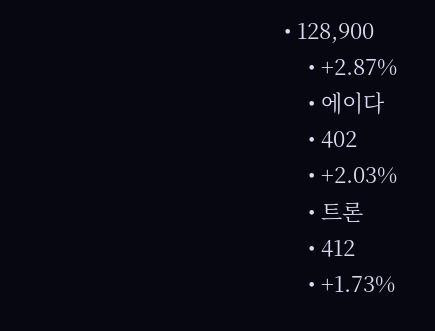• 128,900
    • +2.87%
    • 에이다
    • 402
    • +2.03%
    • 트론
    • 412
    • +1.73%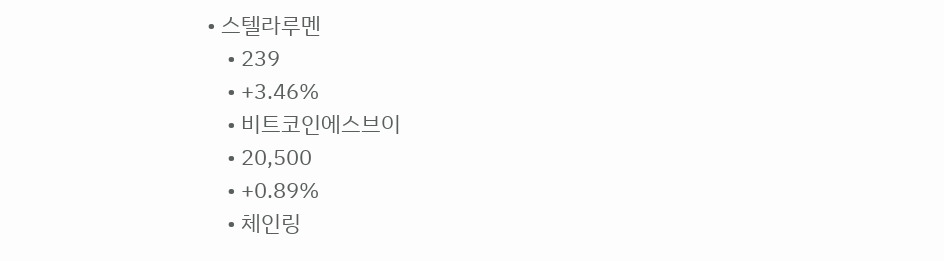• 스텔라루멘
    • 239
    • +3.46%
    • 비트코인에스브이
    • 20,500
    • +0.89%
    • 체인링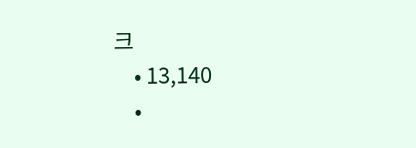크
    • 13,140
    •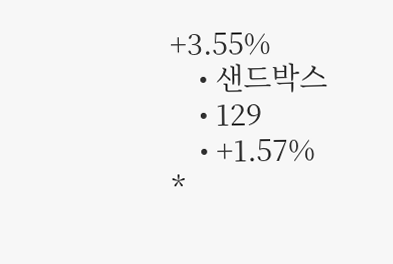+3.55%
    • 샌드박스
    • 129
    • +1.57%
*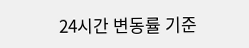24시간 변동률 기준